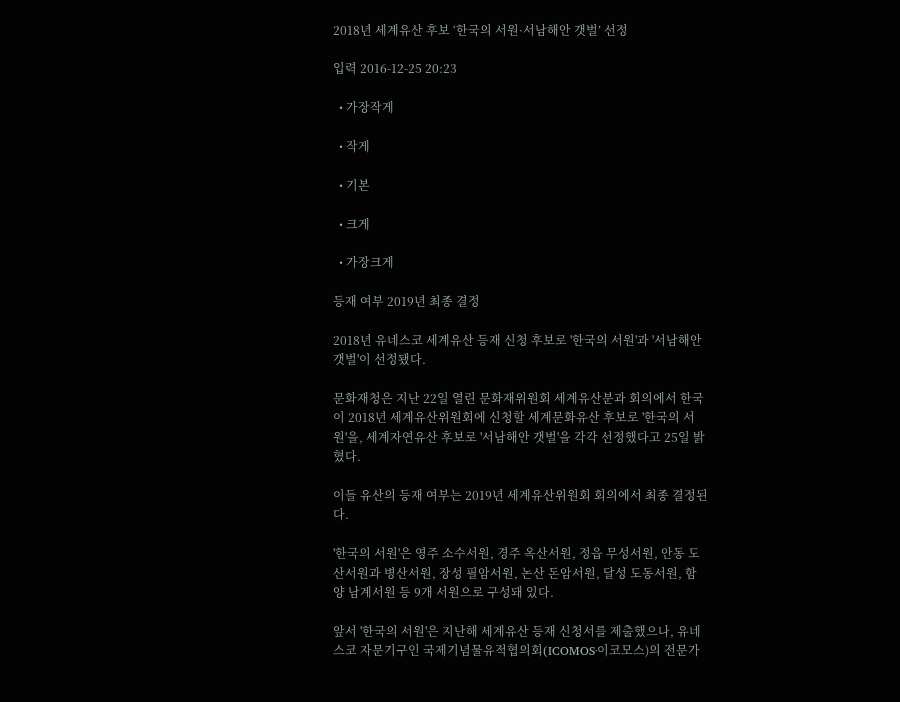2018년 세계유산 후보 ‘한국의 서원·서남해안 갯벌’ 선정

입력 2016-12-25 20:23

  • 가장작게

  • 작게

  • 기본

  • 크게

  • 가장크게

등재 여부 2019년 최종 결정

2018년 유네스코 세계유산 등재 신청 후보로 '한국의 서원'과 '서남해안 갯벌'이 선정됐다.

문화재청은 지난 22일 열린 문화재위원회 세계유산분과 회의에서 한국이 2018년 세계유산위원회에 신청할 세계문화유산 후보로 '한국의 서원'을, 세계자연유산 후보로 '서남해안 갯벌'을 각각 선정했다고 25일 밝혔다.

이들 유산의 등재 여부는 2019년 세계유산위원회 회의에서 최종 결정된다.

'한국의 서원'은 영주 소수서원, 경주 옥산서원, 정읍 무성서원, 안동 도산서원과 병산서원, 장성 필암서원, 논산 돈암서원, 달성 도동서원, 함양 남계서원 등 9개 서원으로 구성돼 있다.

앞서 '한국의 서원'은 지난해 세계유산 등재 신청서를 제출했으나, 유네스코 자문기구인 국제기념물유적협의회(ICOMOS·이코모스)의 전문가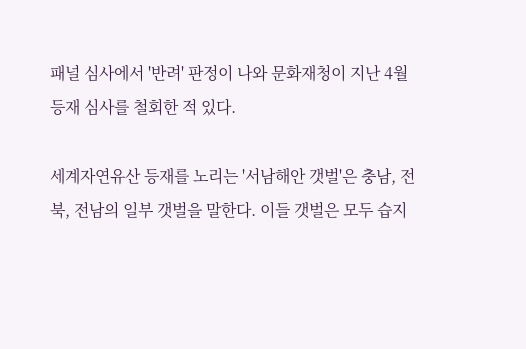패널 심사에서 '반려' 판정이 나와 문화재청이 지난 4월 등재 심사를 철회한 적 있다.

세계자연유산 등재를 노리는 '서남해안 갯벌'은 충남, 전북, 전남의 일부 갯벌을 말한다. 이들 갯벌은 모두 습지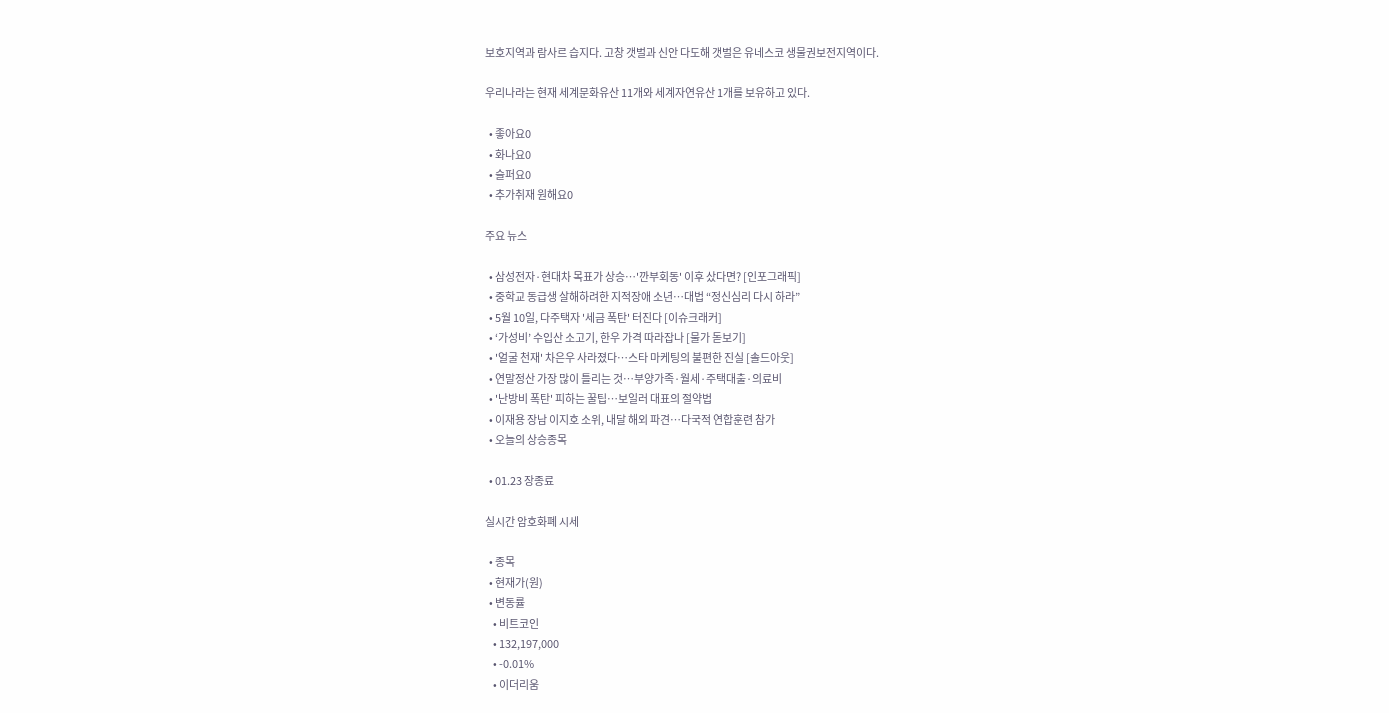보호지역과 람사르 습지다. 고창 갯벌과 신안 다도해 갯벌은 유네스코 생물권보전지역이다.

우리나라는 현재 세계문화유산 11개와 세계자연유산 1개를 보유하고 있다.

  • 좋아요0
  • 화나요0
  • 슬퍼요0
  • 추가취재 원해요0

주요 뉴스

  • 삼성전자·현대차 목표가 상승…'깐부회동' 이후 샀다면? [인포그래픽]
  • 중학교 동급생 살해하려한 지적장애 소년…대법 “정신심리 다시 하라”
  • 5월 10일, 다주택자 '세금 폭탄' 터진다 [이슈크래커]
  • ‘가성비’ 수입산 소고기, 한우 가격 따라잡나 [물가 돋보기]
  • '얼굴 천재' 차은우 사라졌다⋯스타 마케팅의 불편한 진실 [솔드아웃]
  • 연말정산 가장 많이 틀리는 것⋯부양가족·월세·주택대출·의료비
  • '난방비 폭탄' 피하는 꿀팁…보일러 대표의 절약법
  • 이재용 장남 이지호 소위, 내달 해외 파견…다국적 연합훈련 참가
  • 오늘의 상승종목

  • 01.23 장종료

실시간 암호화폐 시세

  • 종목
  • 현재가(원)
  • 변동률
    • 비트코인
    • 132,197,000
    • -0.01%
    • 이더리움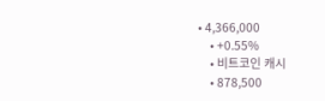• 4,366,000
    • +0.55%
    • 비트코인 캐시
    • 878,500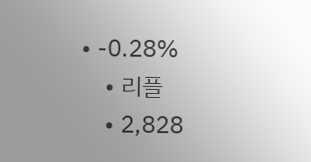• -0.28%
    • 리플
    • 2,828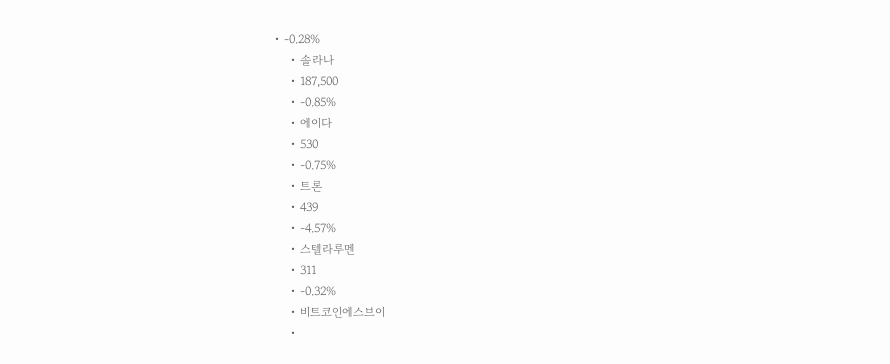• -0.28%
    • 솔라나
    • 187,500
    • -0.85%
    • 에이다
    • 530
    • -0.75%
    • 트론
    • 439
    • -4.57%
    • 스텔라루멘
    • 311
    • -0.32%
    • 비트코인에스브이
    •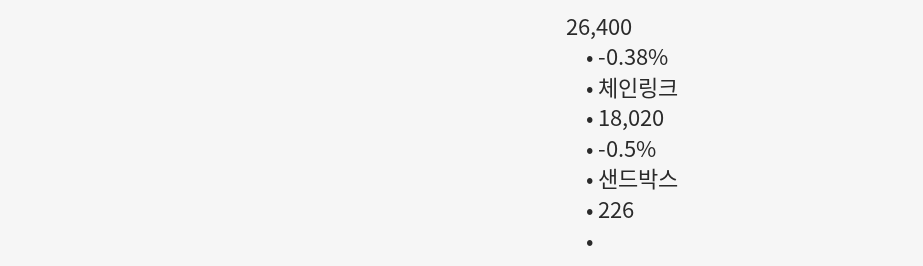26,400
    • -0.38%
    • 체인링크
    • 18,020
    • -0.5%
    • 샌드박스
    • 226
    •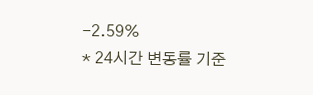-2.59%
* 24시간 변동률 기준